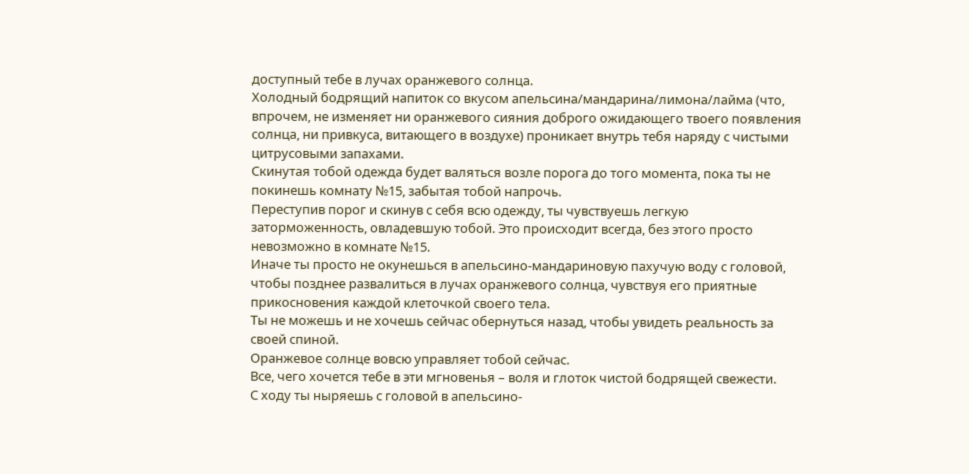доступный тебе в лучах оранжевого солнца.
Холодный бодрящий напиток со вкусом апельсина/мандарина/лимона/лайма (что, впрочем, не изменяет ни оранжевого сияния доброго ожидающего твоего появления солнца, ни привкуса, витающего в воздухе) проникает внутрь тебя наряду с чистыми цитрусовыми запахами.
Скинутая тобой одежда будет валяться возле порога до того момента, пока ты не покинешь комнату №15, забытая тобой напрочь.
Переступив порог и скинув с себя всю одежду, ты чувствуешь легкую заторможенность, овладевшую тобой. Это происходит всегда, без этого просто невозможно в комнате №15.
Иначе ты просто не окунешься в апельсино-мандариновую пахучую воду с головой, чтобы позднее развалиться в лучах оранжевого солнца, чувствуя его приятные прикосновения каждой клеточкой своего тела.
Ты не можешь и не хочешь сейчас обернуться назад, чтобы увидеть реальность за своей спиной.
Оранжевое солнце вовсю управляет тобой сейчас.
Все, чего хочется тебе в эти мгновенья – воля и глоток чистой бодрящей свежести.
С ходу ты ныряешь с головой в апельсино-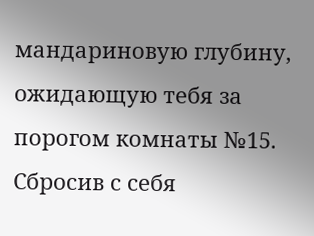мандариновую глубину, ожидающую тебя за порогом комнаты №15. Сбросив с себя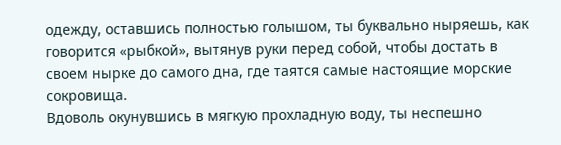одежду, оставшись полностью голышом, ты буквально ныряешь, как говорится «рыбкой», вытянув руки перед собой, чтобы достать в своем нырке до самого дна, где таятся самые настоящие морские сокровища.
Вдоволь окунувшись в мягкую прохладную воду, ты неспешно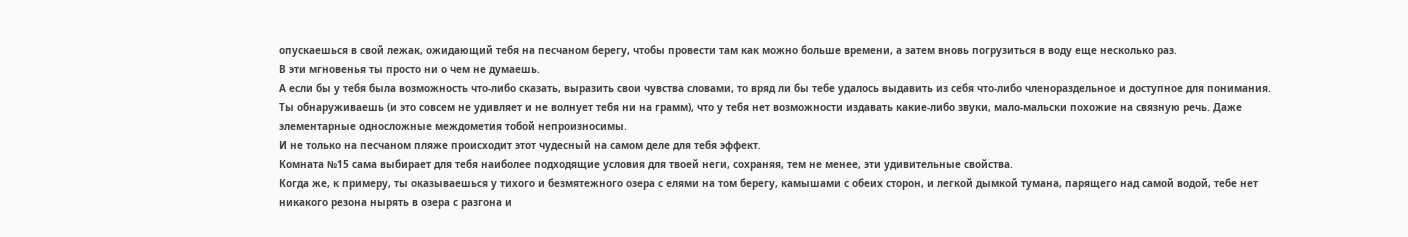опускаешься в свой лежак, ожидающий тебя на песчаном берегу, чтобы провести там как можно больше времени, а затем вновь погрузиться в воду еще несколько раз.
В эти мгновенья ты просто ни о чем не думаешь.
А если бы у тебя была возможность что-либо сказать, выразить свои чувства словами, то вряд ли бы тебе удалось выдавить из себя что-либо членораздельное и доступное для понимания.
Ты обнаруживаешь (и это совсем не удивляет и не волнует тебя ни на грамм), что у тебя нет возможности издавать какие-либо звуки, мало-мальски похожие на связную речь. Даже элементарные односложные междометия тобой непроизносимы.
И не только на песчаном пляже происходит этот чудесный на самом деле для тебя эффект.
Комната №15 сама выбирает для тебя наиболее подходящие условия для твоей неги, сохраняя, тем не менее, эти удивительные свойства.
Когда же, к примеру, ты оказываешься у тихого и безмятежного озера с елями на том берегу, камышами с обеих сторон, и легкой дымкой тумана, парящего над самой водой, тебе нет никакого резона нырять в озера с разгона и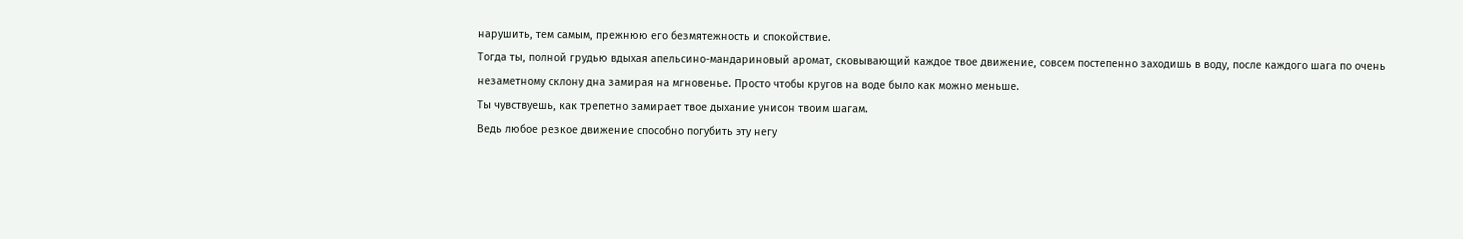нарушить, тем самым, прежнюю его безмятежность и спокойствие.
Тогда ты, полной грудью вдыхая апельсино-мандариновый аромат, сковывающий каждое твое движение, совсем постепенно заходишь в воду, после каждого шага по очень незаметному склону дна замирая на мгновенье. Просто чтобы кругов на воде было как можно меньше.
Ты чувствуешь, как трепетно замирает твое дыхание унисон твоим шагам.
Ведь любое резкое движение способно погубить эту негу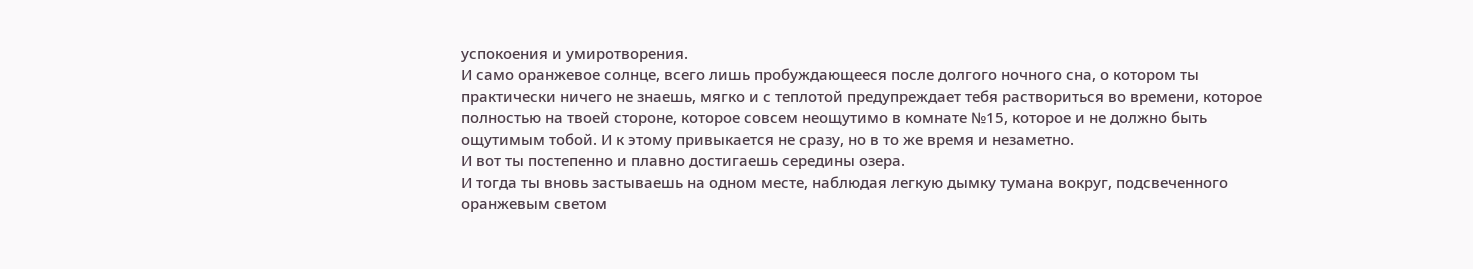успокоения и умиротворения.
И само оранжевое солнце, всего лишь пробуждающееся после долгого ночного сна, о котором ты практически ничего не знаешь, мягко и с теплотой предупреждает тебя раствориться во времени, которое полностью на твоей стороне, которое совсем неощутимо в комнате №15, которое и не должно быть ощутимым тобой. И к этому привыкается не сразу, но в то же время и незаметно.
И вот ты постепенно и плавно достигаешь середины озера.
И тогда ты вновь застываешь на одном месте, наблюдая легкую дымку тумана вокруг, подсвеченного оранжевым светом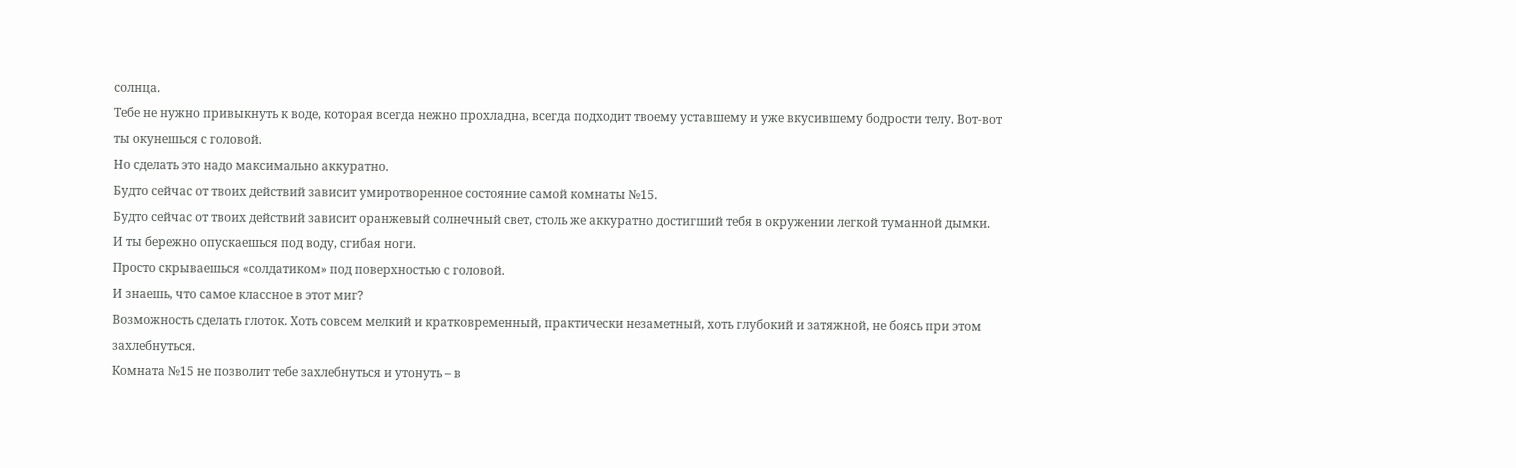солнца.
Тебе не нужно привыкнуть к воде, которая всегда нежно прохладна, всегда подходит твоему уставшему и уже вкусившему бодрости телу. Вот-вот ты окунешься с головой.
Но сделать это надо максимально аккуратно.
Будто сейчас от твоих действий зависит умиротворенное состояние самой комнаты №15.
Будто сейчас от твоих действий зависит оранжевый солнечный свет, столь же аккуратно достигший тебя в окружении легкой туманной дымки.
И ты бережно опускаешься под воду, сгибая ноги.
Просто скрываешься «солдатиком» под поверхностью с головой.
И знаешь, что самое классное в этот миг?
Возможность сделать глоток. Хоть совсем мелкий и кратковременный, практически незаметный, хоть глубокий и затяжной, не боясь при этом захлебнуться.
Комната №15 не позволит тебе захлебнуться и утонуть – в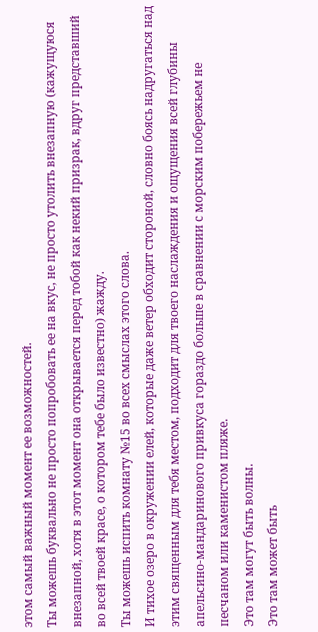этом самый важный момент ее возможностей.
Ты можешь буквально не просто попробовать ее на вкус, не просто утолить внезапную (кажущуюся внезапной, хотя в этот момент она открывается перед тобой как некий призрак, вдруг представший во всей твоей красе, о котором тебе было известно) жажду.
Ты можешь испить комнату №15 во всех смыслах этого слова.
И тихое озеро в окружении елей, которые даже ветер обходит стороной, словно боясь надругаться над этим священным для тебя местом, подходит для твоего наслаждения и ощущения всей глубины апельсино-мандаринового привкуса гораздо больше в сравнении с морским побережьем не песчаном или каменистом пляже.
Это там могут быть волны.
Это там может быть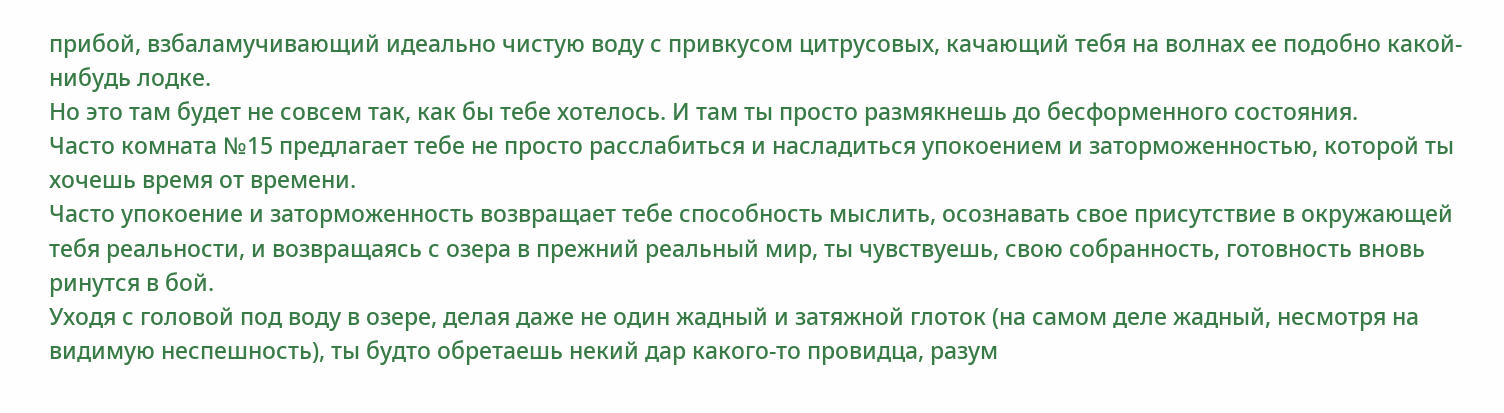прибой, взбаламучивающий идеально чистую воду с привкусом цитрусовых, качающий тебя на волнах ее подобно какой-нибудь лодке.
Но это там будет не совсем так, как бы тебе хотелось. И там ты просто размякнешь до бесформенного состояния.
Часто комната №15 предлагает тебе не просто расслабиться и насладиться упокоением и заторможенностью, которой ты хочешь время от времени.
Часто упокоение и заторможенность возвращает тебе способность мыслить, осознавать свое присутствие в окружающей тебя реальности, и возвращаясь с озера в прежний реальный мир, ты чувствуешь, свою собранность, готовность вновь ринутся в бой.
Уходя с головой под воду в озере, делая даже не один жадный и затяжной глоток (на самом деле жадный, несмотря на видимую неспешность), ты будто обретаешь некий дар какого-то провидца, разум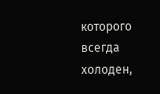которого всегда холоден,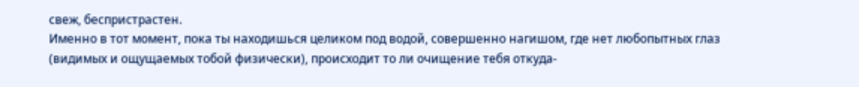свеж, беспристрастен.
Именно в тот момент, пока ты находишься целиком под водой, совершенно нагишом, где нет любопытных глаз (видимых и ощущаемых тобой физически), происходит то ли очищение тебя откуда-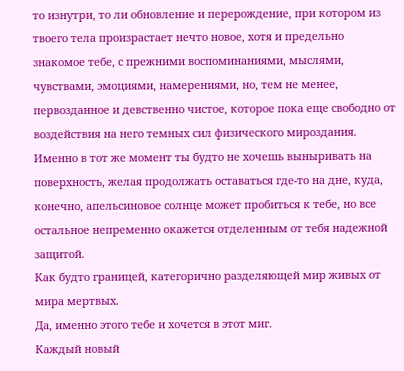то изнутри, то ли обновление и перерождение, при котором из твоего тела произрастает нечто новое, хотя и предельно знакомое тебе, с прежними воспоминаниями, мыслями, чувствами, эмоциями, намерениями, но, тем не менее, первозданное и девственно чистое, которое пока еще свободно от воздействия на него темных сил физического мироздания.
Именно в тот же момент ты будто не хочешь выныривать на поверхность, желая продолжать оставаться где-то на дне, куда, конечно, апельсиновое солнце может пробиться к тебе, но все остальное непременно окажется отделенным от тебя надежной защитой.
Как будто границей, категорично разделяющей мир живых от мира мертвых.
Да, именно этого тебе и хочется в этот миг.
Каждый новый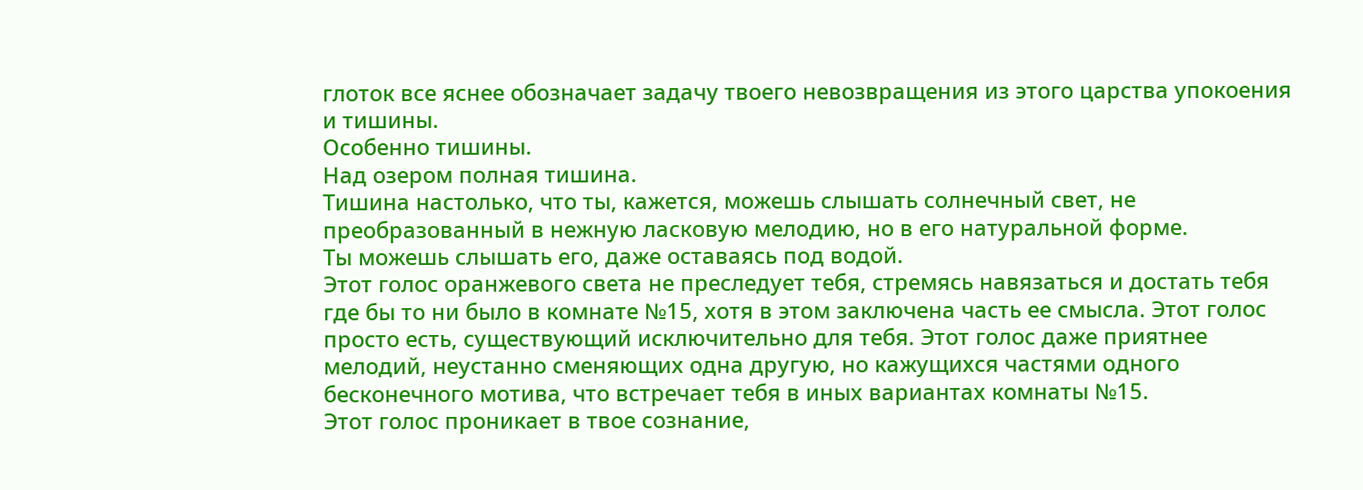глоток все яснее обозначает задачу твоего невозвращения из этого царства упокоения и тишины.
Особенно тишины.
Над озером полная тишина.
Тишина настолько, что ты, кажется, можешь слышать солнечный свет, не преобразованный в нежную ласковую мелодию, но в его натуральной форме.
Ты можешь слышать его, даже оставаясь под водой.
Этот голос оранжевого света не преследует тебя, стремясь навязаться и достать тебя где бы то ни было в комнате №15, хотя в этом заключена часть ее смысла. Этот голос просто есть, существующий исключительно для тебя. Этот голос даже приятнее мелодий, неустанно сменяющих одна другую, но кажущихся частями одного бесконечного мотива, что встречает тебя в иных вариантах комнаты №15.
Этот голос проникает в твое сознание,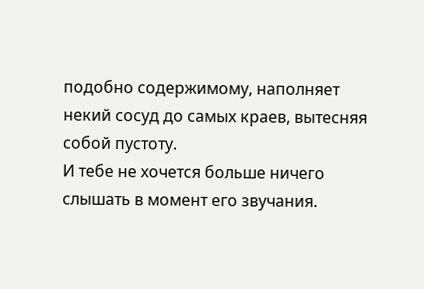подобно содержимому, наполняет некий сосуд до самых краев, вытесняя собой пустоту.
И тебе не хочется больше ничего слышать в момент его звучания.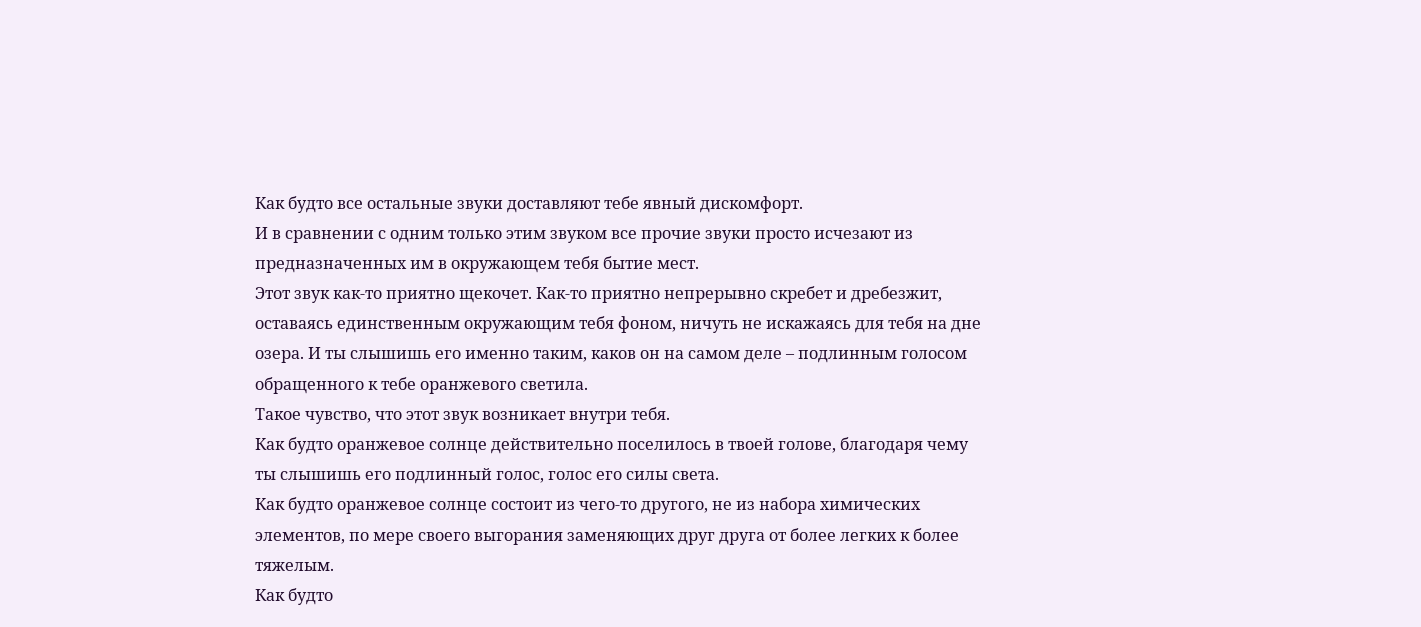Как будто все остальные звуки доставляют тебе явный дискомфорт.
И в сравнении с одним только этим звуком все прочие звуки просто исчезают из предназначенных им в окружающем тебя бытие мест.
Этот звук как-то приятно щекочет. Как-то приятно непрерывно скребет и дребезжит, оставаясь единственным окружающим тебя фоном, ничуть не искажаясь для тебя на дне озера. И ты слышишь его именно таким, каков он на самом деле – подлинным голосом обращенного к тебе оранжевого светила.
Такое чувство, что этот звук возникает внутри тебя.
Как будто оранжевое солнце действительно поселилось в твоей голове, благодаря чему ты слышишь его подлинный голос, голос его силы света.
Как будто оранжевое солнце состоит из чего-то другого, не из набора химических элементов, по мере своего выгорания заменяющих друг друга от более легких к более тяжелым.
Как будто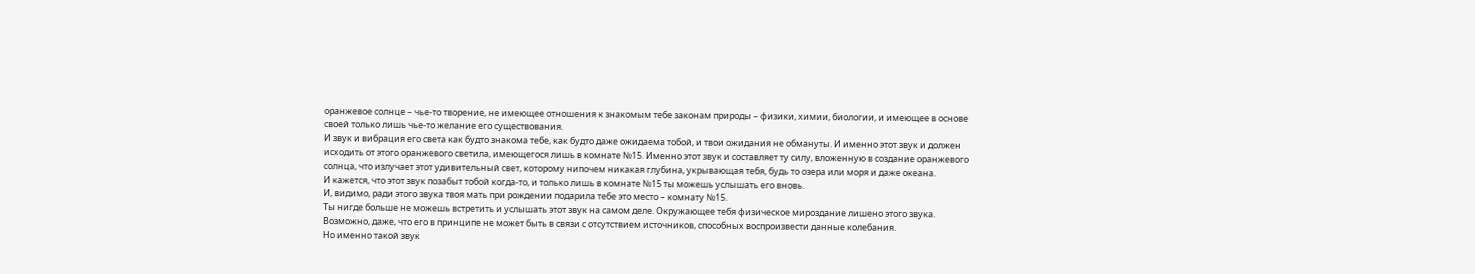оранжевое солнце – чье-то творение, не имеющее отношения к знакомым тебе законам природы – физики, химии, биологии, и имеющее в основе своей только лишь чье-то желание его существования.
И звук и вибрация его света как будто знакома тебе, как будто даже ожидаема тобой, и твои ожидания не обмануты. И именно этот звук и должен исходить от этого оранжевого светила, имеющегося лишь в комнате №15. Именно этот звук и составляет ту силу, вложенную в создание оранжевого солнца, что излучает этот удивительный свет, которому нипочем никакая глубина, укрывающая тебя, будь то озера или моря и даже океана.
И кажется, что этот звук позабыт тобой когда-то, и только лишь в комнате №15 ты можешь услышать его вновь.
И, видимо, ради этого звука твоя мать при рождении подарила тебе это место – комнату №15.
Ты нигде больше не можешь встретить и услышать этот звук на самом деле. Окружающее тебя физическое мироздание лишено этого звука. Возможно, даже, что его в принципе не может быть в связи с отсутствием источников, способных воспроизвести данные колебания.
Но именно такой звук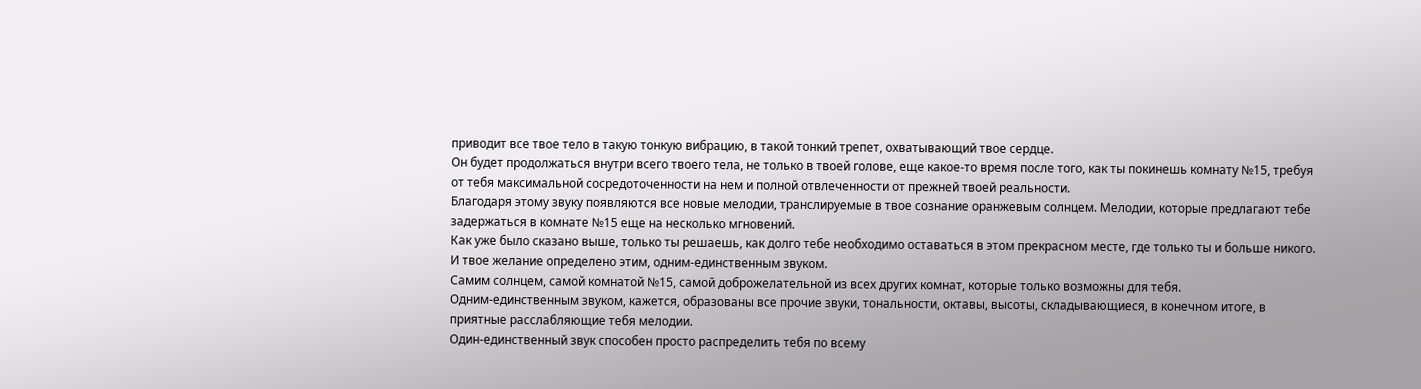приводит все твое тело в такую тонкую вибрацию, в такой тонкий трепет, охватывающий твое сердце.
Он будет продолжаться внутри всего твоего тела, не только в твоей голове, еще какое-то время после того, как ты покинешь комнату №15, требуя от тебя максимальной сосредоточенности на нем и полной отвлеченности от прежней твоей реальности.
Благодаря этому звуку появляются все новые мелодии, транслируемые в твое сознание оранжевым солнцем. Мелодии, которые предлагают тебе задержаться в комнате №15 еще на несколько мгновений.
Как уже было сказано выше, только ты решаешь, как долго тебе необходимо оставаться в этом прекрасном месте, где только ты и больше никого.
И твое желание определено этим, одним-единственным звуком.
Самим солнцем, самой комнатой №15, самой доброжелательной из всех других комнат, которые только возможны для тебя.
Одним-единственным звуком, кажется, образованы все прочие звуки, тональности, октавы, высоты, складывающиеся, в конечном итоге, в приятные расслабляющие тебя мелодии.
Один-единственный звук способен просто распределить тебя по всему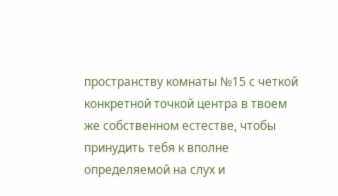пространству комнаты №15 с четкой конкретной точкой центра в твоем же собственном естестве, чтобы принудить тебя к вполне определяемой на слух и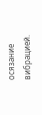осязание вибрацией.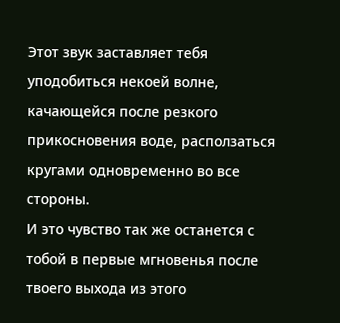Этот звук заставляет тебя уподобиться некоей волне, качающейся после резкого прикосновения воде, расползаться кругами одновременно во все стороны.
И это чувство так же останется с тобой в первые мгновенья после твоего выхода из этого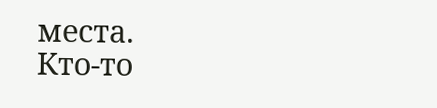места.
Кто-то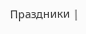Праздники |